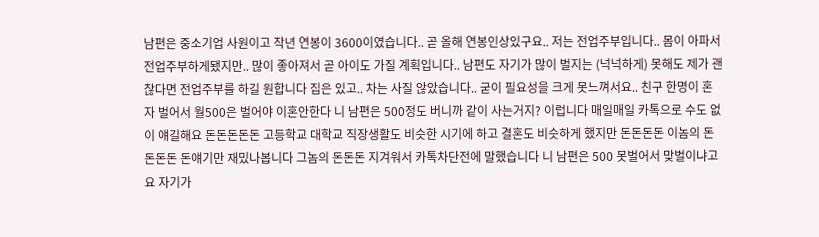남편은 중소기업 사원이고 작년 연봉이 3600이였습니다.. 곧 올해 연봉인상있구요.. 저는 전업주부입니다.. 몸이 아파서 전업주부하게됐지만.. 많이 좋아져서 곧 아이도 가질 계획입니다.. 남편도 자기가 많이 벌지는 (넉넉하게) 못해도 제가 괜찮다면 전업주부를 하길 원합니다 집은 있고.. 차는 사질 않았습니다.. 굳이 필요성을 크게 못느껴서요.. 친구 한명이 혼자 벌어서 월500은 벌어야 이혼안한다 니 남편은 500정도 버니까 같이 사는거지? 이럽니다 매일매일 카톡으로 수도 없이 얘길해요 돈돈돈돈돈 고등학교 대학교 직장생활도 비슷한 시기에 하고 결혼도 비슷하게 했지만 돈돈돈돈 이놈의 돈돈돈돈 돈얘기만 재밌나봅니다 그놈의 돈돈돈 지겨워서 카톡차단전에 말했습니다 니 남편은 500 못벌어서 맞벌이냐고요 자기가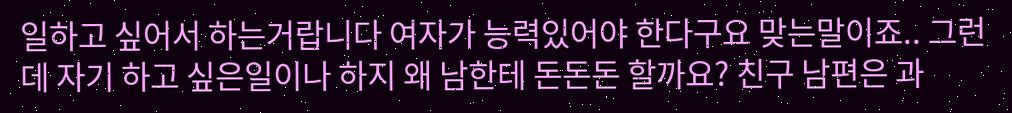일하고 싶어서 하는거랍니다 여자가 능력있어야 한다구요 맞는말이죠.. 그런데 자기 하고 싶은일이나 하지 왜 남한테 돈돈돈 할까요? 친구 남편은 과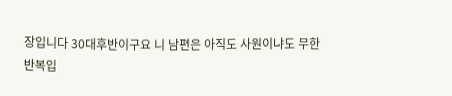장입니다 30대후반이구요 니 남편은 아직도 사원이냐도 무한반복입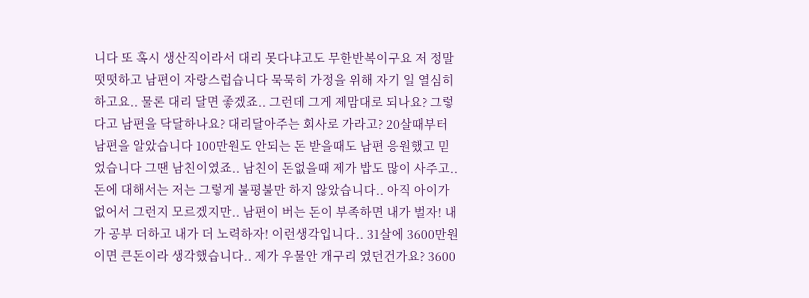니다 또 혹시 생산직이라서 대리 못다냐고도 무한반복이구요 저 정말 떳떳하고 남편이 자랑스럽습니다 묵묵히 가정을 위해 자기 일 열심히 하고요.. 물론 대리 달면 좋겠죠.. 그런데 그게 제맘대로 되나요? 그렇다고 남편을 닥달하나요? 대리달아주는 회사로 가라고? 20살때부터 남편을 알았습니다 100만원도 안되는 돈 받을때도 남편 응원했고 믿었습니다 그땐 남친이였죠.. 남친이 돈없을때 제가 밥도 많이 사주고.. 돈에 대해서는 저는 그렇게 불평불만 하지 않았습니다.. 아직 아이가 없어서 그런지 모르겠지만.. 남편이 버는 돈이 부족하면 내가 벌자! 내가 공부 더하고 내가 더 노력하자! 이런생각입니다.. 31살에 3600만원이면 큰돈이라 생각했습니다.. 제가 우물안 개구리 였던건가요? 3600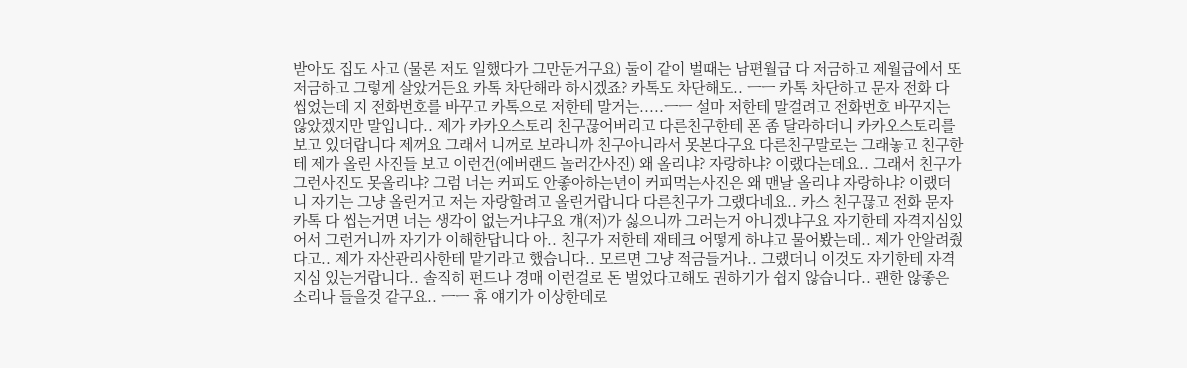받아도 집도 사고 (물론 저도 일했다가 그만둔거구요) 둘이 같이 벌때는 남편월급 다 저금하고 제월급에서 또 저금하고 그렇게 살았거든요 카톡 차단해라 하시겠죠? 카톡도 차단해도.. ㅡㅡ 카톡 차단하고 문자 전화 다 씹었는데 지 전화번호를 바꾸고 카톡으로 저한테 말거는.....ㅡㅡ 설마 저한테 말걸려고 전화번호 바꾸지는 않았겠지만 말입니다.. 제가 카카오스토리 친구끊어버리고 다른친구한테 폰 좀 달라하더니 카카오스토리를 보고 있더랍니다 제꺼요 그래서 니꺼로 보라니까 친구아니라서 못본다구요 다른친구말로는 그래놓고 친구한테 제가 올린 사진들 보고 이런건(에버랜드 놀러간사진) 왜 올리냐? 자랑하냐? 이랬다는데요.. 그래서 친구가 그런사진도 못올리냐? 그럼 너는 커피도 안좋아하는년이 커피먹는사진은 왜 맨날 올리냐 자랑하냐? 이랬더니 자기는 그냥 올린거고 저는 자랑할려고 올린거랍니다 다른친구가 그랬다네요.. 카스 친구끊고 전화 문자 카톡 다 씹는거면 너는 생각이 없는거냐구요 걔(저)가 싫으니까 그러는거 아니겠냐구요 자기한테 자격지심있어서 그런거니까 자기가 이해한답니다 아.. 친구가 저한테 재테크 어떻게 하냐고 물어봤는데.. 제가 안알려줬다고.. 제가 자산관리사한테 맡기라고 했습니다.. 모르면 그냥 적금들거나.. 그랬더니 이것도 자기한테 자격지심 있는거랍니다.. 솔직히 펀드나 경매 이런걸로 돈 벌었다고해도 권하기가 쉽지 않습니다.. 괜한 않좋은 소리나 들을것 같구요.. ㅡㅡ 휴 얘기가 이상한데로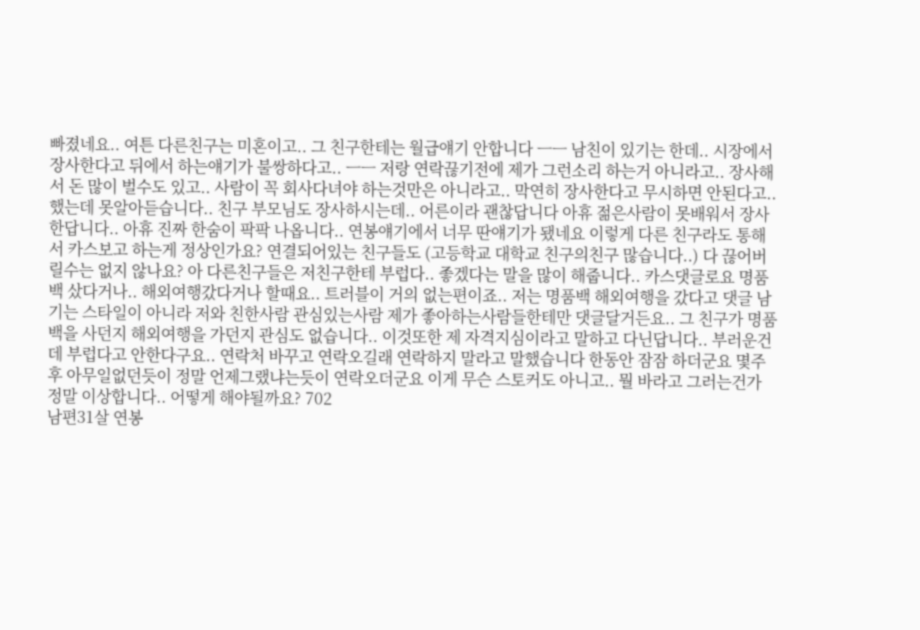빠졌네요.. 여튼 다른친구는 미혼이고.. 그 친구한테는 월급얘기 안합니다 ㅡㅡ 남친이 있기는 한데.. 시장에서 장사한다고 뒤에서 하는얘기가 불쌍하다고.. ㅡㅡ 저랑 연락끊기전에 제가 그런소리 하는거 아니라고.. 장사해서 돈 많이 벌수도 있고.. 사람이 꼭 회사다녀야 하는것만은 아니라고.. 막연히 장사한다고 무시하면 안된다고.. 했는데 못알아듣습니다.. 친구 부모님도 장사하시는데.. 어른이라 괜찮답니다 아휴 젊은사람이 못배워서 장사한답니다.. 아휴 진짜 한숨이 팍팍 나옵니다.. 연봉얘기에서 너무 딴얘기가 됐네요 이렇게 다른 친구라도 통해서 카스보고 하는게 정상인가요? 연결되어있는 친구들도 (고등학교 대학교 친구의친구 많습니다..) 다 끊어버릴수는 없지 않나요? 아 다른친구들은 저친구한테 부럽다.. 좋겠다는 말을 많이 해줍니다.. 카스댓글로요 명품백 샀다거나.. 해외여행갔다거나 할때요.. 트러블이 거의 없는편이죠.. 저는 명품백 해외여행을 갔다고 댓글 남기는 스타일이 아니라 저와 친한사람 관심있는사람 제가 좋아하는사람들한테만 댓글달거든요.. 그 친구가 명품백을 사던지 해외여행을 가던지 관심도 없습니다.. 이것또한 제 자격지심이라고 말하고 다닌답니다.. 부러운건데 부럽다고 안한다구요.. 연락처 바꾸고 연락오길래 연락하지 말라고 말했습니다 한동안 잠잠 하더군요 몇주후 아무일없던듯이 정말 언제그랬냐는듯이 연락오더군요 이게 무슨 스토커도 아니고.. 뭘 바라고 그러는건가 정말 이상합니다.. 어떻게 해야될까요? 702
남편31살 연봉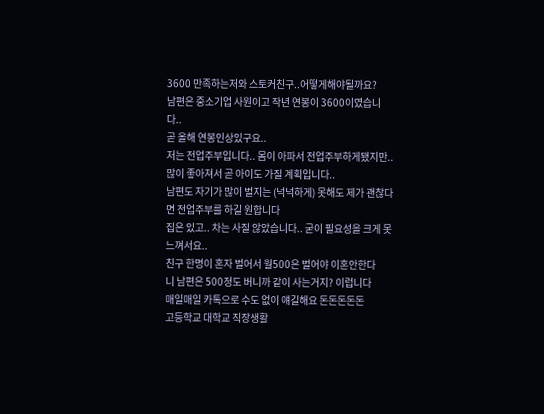3600 만족하는저와 스토커친구..어떻게해야될까요?
남편은 중소기업 사원이고 작년 연봉이 3600이였습니다..
곧 올해 연봉인상있구요..
저는 전업주부입니다.. 몸이 아파서 전업주부하게됐지만.. 많이 좋아져서 곧 아이도 가질 계획입니다..
남편도 자기가 많이 벌지는 (넉넉하게) 못해도 제가 괜찮다면 전업주부를 하길 원합니다
집은 있고.. 차는 사질 않았습니다.. 굳이 필요성을 크게 못느껴서요..
친구 한명이 혼자 벌어서 월500은 벌어야 이혼안한다
니 남편은 500정도 버니까 같이 사는거지? 이럽니다
매일매일 카톡으로 수도 없이 얘길해요 돈돈돈돈돈
고등학교 대학교 직장생활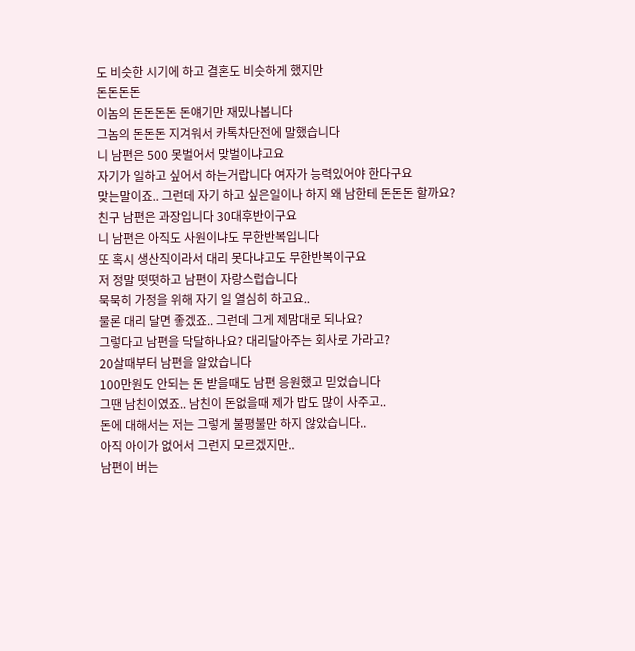도 비슷한 시기에 하고 결혼도 비슷하게 했지만
돈돈돈돈
이놈의 돈돈돈돈 돈얘기만 재밌나봅니다
그놈의 돈돈돈 지겨워서 카톡차단전에 말했습니다
니 남편은 500 못벌어서 맞벌이냐고요
자기가 일하고 싶어서 하는거랍니다 여자가 능력있어야 한다구요
맞는말이죠.. 그런데 자기 하고 싶은일이나 하지 왜 남한테 돈돈돈 할까요?
친구 남편은 과장입니다 30대후반이구요
니 남편은 아직도 사원이냐도 무한반복입니다
또 혹시 생산직이라서 대리 못다냐고도 무한반복이구요
저 정말 떳떳하고 남편이 자랑스럽습니다
묵묵히 가정을 위해 자기 일 열심히 하고요..
물론 대리 달면 좋겠죠.. 그런데 그게 제맘대로 되나요?
그렇다고 남편을 닥달하나요? 대리달아주는 회사로 가라고?
20살때부터 남편을 알았습니다
100만원도 안되는 돈 받을때도 남편 응원했고 믿었습니다
그땐 남친이였죠.. 남친이 돈없을때 제가 밥도 많이 사주고..
돈에 대해서는 저는 그렇게 불평불만 하지 않았습니다..
아직 아이가 없어서 그런지 모르겠지만..
남편이 버는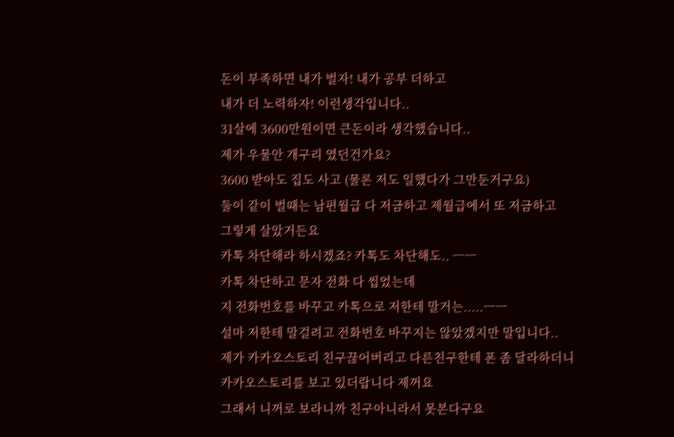돈이 부족하면 내가 벌자! 내가 공부 더하고
내가 더 노력하자! 이런생각입니다..
31살에 3600만원이면 큰돈이라 생각했습니다..
제가 우물안 개구리 였던건가요?
3600 받아도 집도 사고 (물론 저도 일했다가 그만둔거구요)
둘이 같이 벌때는 남편월급 다 저금하고 제월급에서 또 저금하고
그렇게 살았거든요
카톡 차단해라 하시겠죠? 카톡도 차단해도.. ㅡㅡ
카톡 차단하고 문자 전화 다 씹었는데
지 전화번호를 바꾸고 카톡으로 저한테 말거는.....ㅡㅡ
설마 저한테 말걸려고 전화번호 바꾸지는 않았겠지만 말입니다..
제가 카카오스토리 친구끊어버리고 다른친구한테 폰 좀 달라하더니
카카오스토리를 보고 있더랍니다 제꺼요
그래서 니꺼로 보라니까 친구아니라서 못본다구요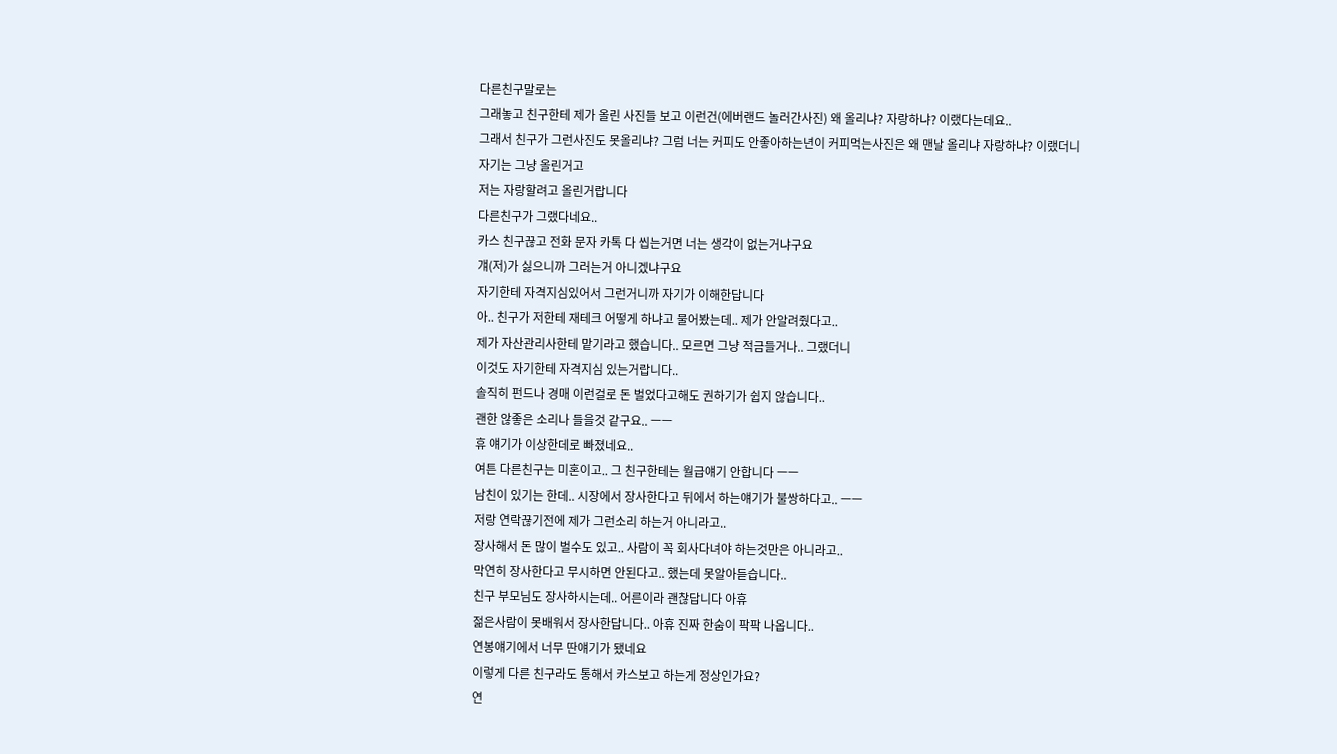다른친구말로는
그래놓고 친구한테 제가 올린 사진들 보고 이런건(에버랜드 놀러간사진) 왜 올리냐? 자랑하냐? 이랬다는데요..
그래서 친구가 그런사진도 못올리냐? 그럼 너는 커피도 안좋아하는년이 커피먹는사진은 왜 맨날 올리냐 자랑하냐? 이랬더니
자기는 그냥 올린거고
저는 자랑할려고 올린거랍니다
다른친구가 그랬다네요..
카스 친구끊고 전화 문자 카톡 다 씹는거면 너는 생각이 없는거냐구요
걔(저)가 싫으니까 그러는거 아니겠냐구요
자기한테 자격지심있어서 그런거니까 자기가 이해한답니다
아.. 친구가 저한테 재테크 어떻게 하냐고 물어봤는데.. 제가 안알려줬다고..
제가 자산관리사한테 맡기라고 했습니다.. 모르면 그냥 적금들거나.. 그랬더니
이것도 자기한테 자격지심 있는거랍니다..
솔직히 펀드나 경매 이런걸로 돈 벌었다고해도 권하기가 쉽지 않습니다..
괜한 않좋은 소리나 들을것 같구요.. ㅡㅡ
휴 얘기가 이상한데로 빠졌네요..
여튼 다른친구는 미혼이고.. 그 친구한테는 월급얘기 안합니다 ㅡㅡ
남친이 있기는 한데.. 시장에서 장사한다고 뒤에서 하는얘기가 불쌍하다고.. ㅡㅡ
저랑 연락끊기전에 제가 그런소리 하는거 아니라고..
장사해서 돈 많이 벌수도 있고.. 사람이 꼭 회사다녀야 하는것만은 아니라고..
막연히 장사한다고 무시하면 안된다고.. 했는데 못알아듣습니다..
친구 부모님도 장사하시는데.. 어른이라 괜찮답니다 아휴
젊은사람이 못배워서 장사한답니다.. 아휴 진짜 한숨이 팍팍 나옵니다..
연봉얘기에서 너무 딴얘기가 됐네요
이렇게 다른 친구라도 통해서 카스보고 하는게 정상인가요?
연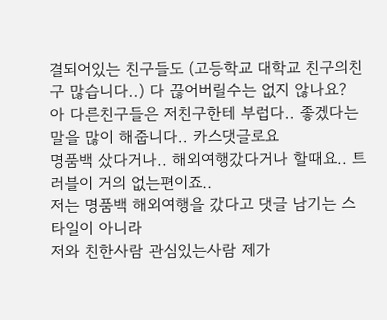결되어있는 친구들도 (고등학교 대학교 친구의친구 많습니다..) 다 끊어버릴수는 없지 않나요?
아 다른친구들은 저친구한테 부럽다.. 좋겠다는 말을 많이 해줍니다.. 카스댓글로요
명품백 샀다거나.. 해외여행갔다거나 할때요.. 트러블이 거의 없는편이죠..
저는 명품백 해외여행을 갔다고 댓글 남기는 스타일이 아니라
저와 친한사람 관심있는사람 제가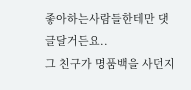좋아하는사람들한테만 댓글달거든요..
그 친구가 명품백을 사던지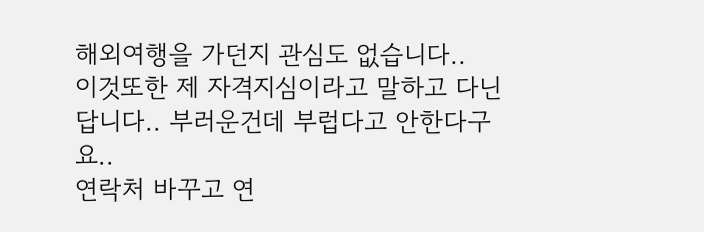해외여행을 가던지 관심도 없습니다..
이것또한 제 자격지심이라고 말하고 다닌답니다.. 부러운건데 부럽다고 안한다구요..
연락처 바꾸고 연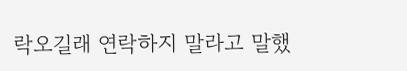락오길래 연락하지 말라고 말했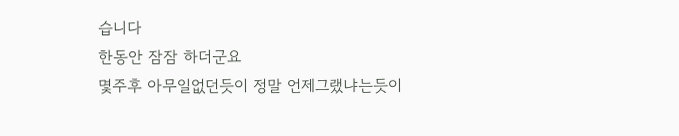습니다
한동안 잠잠 하더군요
몇주후 아무일없던듯이 정말 언제그랬냐는듯이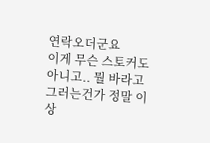연락오더군요
이게 무슨 스토커도 아니고.. 뭘 바라고 그러는건가 정말 이상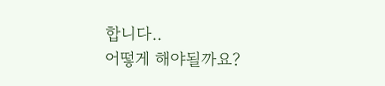합니다..
어떻게 해야될까요?